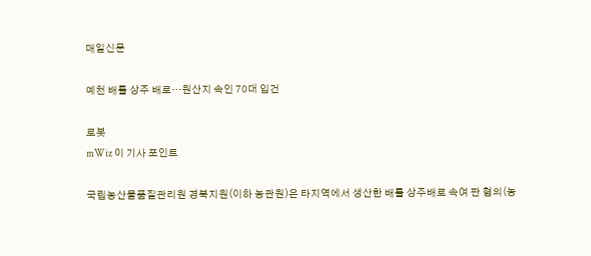매일신문

예천 배를 상주 배로…원산지 속인 70대 입건

로봇
mWiz 이 기사 포인트

국립농산물품질관리원 경북지원(이하 농관원)은 타지역에서 생산한 배를 상주배로 속여 판 혐의(농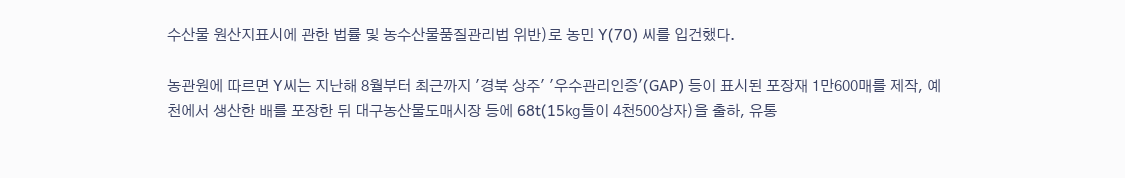수산물 원산지표시에 관한 법률 및 농수산물품질관리법 위반)로 농민 Y(70) 씨를 입건했다.

농관원에 따르면 Y씨는 지난해 8월부터 최근까지 '경북 상주' '우수관리인증'(GAP) 등이 표시된 포장재 1만600매를 제작, 예천에서 생산한 배를 포장한 뒤 대구농산물도매시장 등에 68t(15㎏들이 4천500상자)을 출하, 유통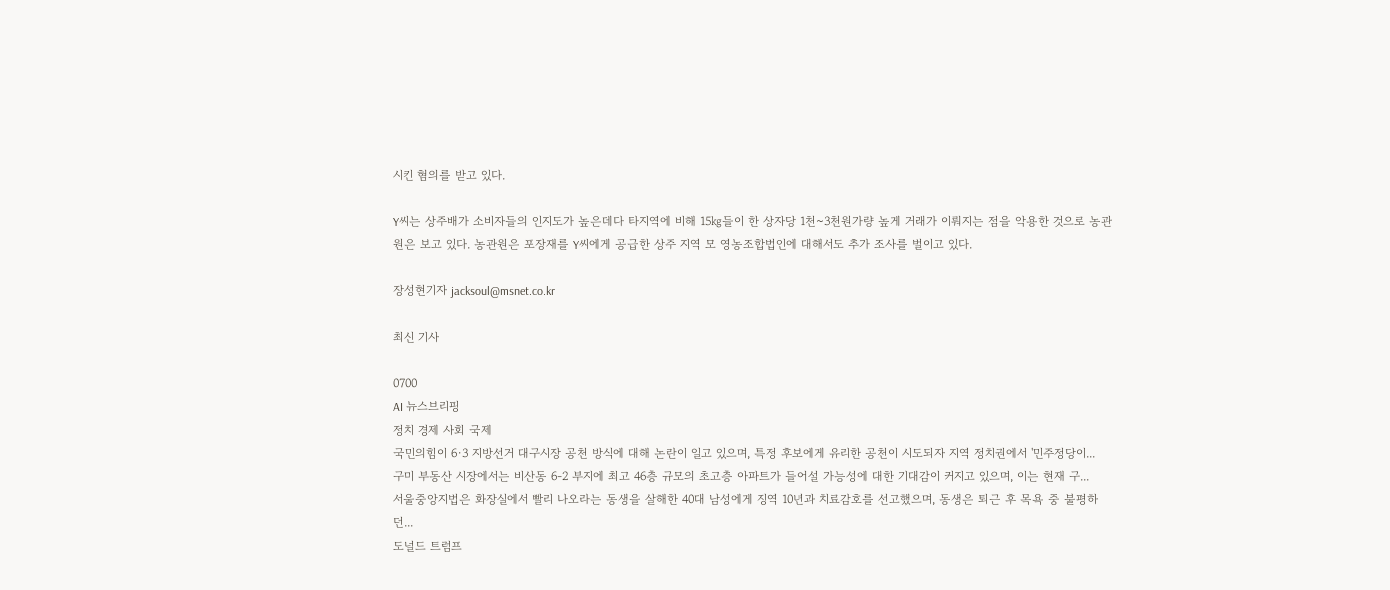시킨 혐의를 받고 있다.

Y씨는 상주배가 소비자들의 인지도가 높은데다 타지역에 비해 15㎏들이 한 상자당 1천~3천원가량 높게 거래가 이뤄지는 점을 악용한 것으로 농관원은 보고 있다. 농관원은 포장재를 Y씨에게 공급한 상주 지역 모 영농조합법인에 대해서도 추가 조사를 벌이고 있다.

장성현기자 jacksoul@msnet.co.kr

최신 기사

0700
AI 뉴스브리핑
정치 경제 사회 국제
국민의힘이 6·3 지방선거 대구시장 공천 방식에 대해 논란이 일고 있으며, 특정 후보에게 유리한 공천이 시도되자 지역 정치권에서 '민주정당이...
구미 부동산 시장에서는 비산동 6-2 부지에 최고 46층 규모의 초고층 아파트가 들어설 가능성에 대한 기대감이 커지고 있으며, 이는 현재 구...
서울중앙지법은 화장실에서 빨리 나오라는 동생을 살해한 40대 남성에게 징역 10년과 치료감호를 선고했으며, 동생은 퇴근 후 목욕 중 불평하던...
도널드 트럼프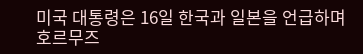미국 대통령은 16일 한국과 일본을 언급하며 호르무즈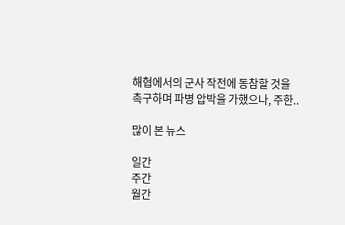해협에서의 군사 작전에 동참할 것을 촉구하며 파병 압박을 가했으나, 주한..

많이 본 뉴스

일간
주간
월간